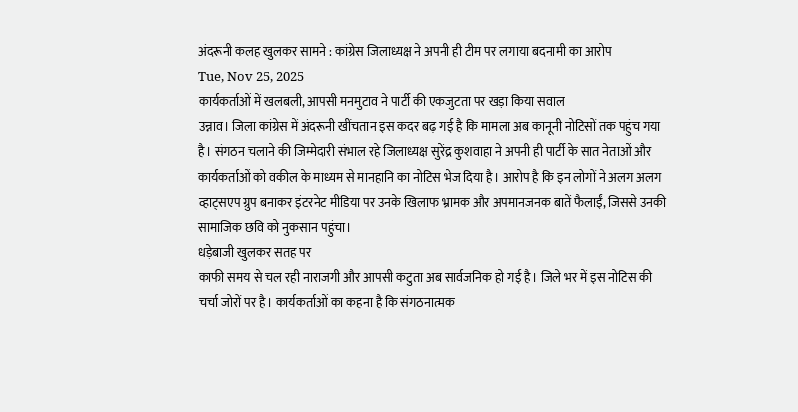अंदरूनी कलह खुलकर सामने : कांग्रेस जिलाध्यक्ष ने अपनी ही टीम पर लगाया बदनामी का आरोप
Tue, Nov 25, 2025
कार्यकर्ताओं में खलबली, आपसी मनमुटाव ने पार्टी की एकजुटता पर खड़ा किया सवाल
उन्नाव। जिला कांग्रेस में अंदरूनी खींचतान इस कदर बढ़ गई है कि मामला अब कानूनी नोटिसों तक पहुंच गया है। संगठन चलाने की जिम्मेदारी संभाल रहे जिलाध्यक्ष सुरेंद्र कुशवाहा ने अपनी ही पार्टी के सात नेताओं और कार्यकर्ताओं को वकील के माध्यम से मानहानि का नोटिस भेज दिया है। आरोप है कि इन लोगों ने अलग अलग व्हाट्सएप ग्रुप बनाकर इंटरनेट मीडिया पर उनके खिलाफ भ्रामक और अपमानजनक बातें फैलाईं, जिससे उनकी सामाजिक छवि को नुकसान पहुंचा।
धड़ेबाजी खुलकर सतह पर
काफी समय से चल रही नाराजगी और आपसी कटुता अब सार्वजनिक हो गई है। जिले भर में इस नोटिस की चर्चा जोरों पर है। कार्यकर्ताओं का कहना है कि संगठनात्मक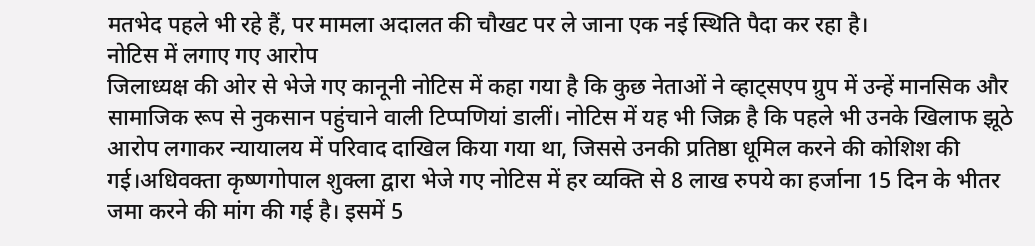मतभेद पहले भी रहे हैं, पर मामला अदालत की चौखट पर ले जाना एक नई स्थिति पैदा कर रहा है।
नोटिस में लगाए गए आरोप
जिलाध्यक्ष की ओर से भेजे गए कानूनी नोटिस में कहा गया है कि कुछ नेताओं ने व्हाट्सएप ग्रुप में उन्हें मानसिक और सामाजिक रूप से नुकसान पहुंचाने वाली टिप्पणियां डालीं। नोटिस में यह भी जिक्र है कि पहले भी उनके खिलाफ झूठे आरोप लगाकर न्यायालय में परिवाद दाखिल किया गया था, जिससे उनकी प्रतिष्ठा धूमिल करने की कोशिश की गई।अधिवक्ता कृष्णगोपाल शुक्ला द्वारा भेजे गए नोटिस में हर व्यक्ति से 8 लाख रुपये का हर्जाना 15 दिन के भीतर जमा करने की मांग की गई है। इसमें 5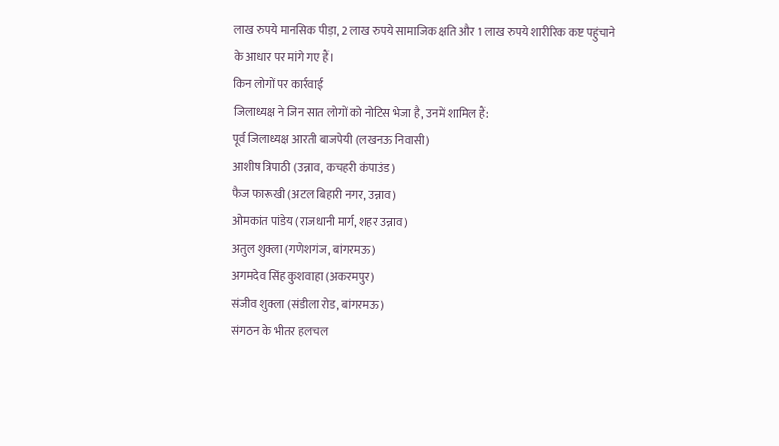लाख रुपये मानसिक पीड़ा, 2 लाख रुपये सामाजिक क्षति और 1 लाख रुपये शारीरिक कष्ट पहुंचाने के आधार पर मांगे गए हैं।
किन लोगों पर कार्रवाई
जिलाध्यक्ष ने जिन सात लोगों को नोटिस भेजा है, उनमें शामिल हैं:
पूर्व जिलाध्यक्ष आरती बाजपेयी (लखनऊ निवासी)
आशीष त्रिपाठी (उन्नाव, कचहरी कंपाउंड)
फैज फारूखी (अटल बिहारी नगर, उन्नाव)
ओमकांत पांडेय (राजधानी मार्ग, शहर उन्नाव)
अतुल शुक्ला (गणेशगंज, बांगरमऊ)
अगमदेव सिंह कुशवाहा (अकरमपुर)
संजीव शुक्ला (संडीला रोड, बांगरमऊ)
संगठन के भीतर हलचल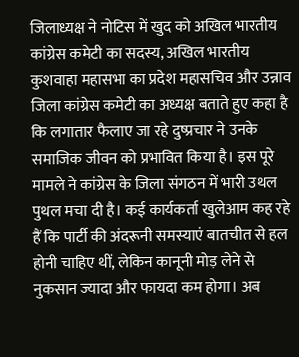जिलाध्यक्ष ने नोटिस में खुद को अखिल भारतीय कांग्रेस कमेटी का सदस्य, अखिल भारतीय कुशवाहा महासभा का प्रदेश महासचिव और उन्नाव जिला कांग्रेस कमेटी का अध्यक्ष बताते हुए कहा है कि लगातार फैलाए जा रहे दुष्प्रचार ने उनके समाजिक जीवन को प्रभावित किया है। इस पूरे मामले ने कांग्रेस के जिला संगठन में भारी उथल पुथल मचा दी है। कई कार्यकर्ता खुलेआम कह रहे हैं कि पार्टी की अंदरूनी समस्याएं बातचीत से हल होनी चाहिए थीं, लेकिन कानूनी मोड़ लेने से नुकसान ज्यादा और फायदा कम होगा। अब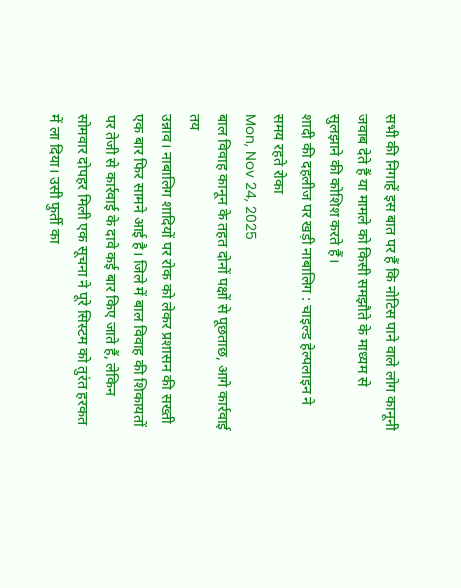सभी की निगाहें इस बात पर हैं कि नोटिस पाने वाले लोग कानूनी जवाब देते हैं या मामले को किसी समझौते के माध्यम से सुलझाने की कोशिश करते हैं।
शादी की दहलीज पर खड़ी नाबालिग : चाइल्ड हेल्पलाइन ने समय रहते रोका
Mon, Nov 24, 2025
बाल विवाह कानून के तहत दोनों पक्षों से पूछताछ, आगे कार्रवाई तय
उन्नाव। नाबालिग शादियों पर रोक को लेकर प्रशासन की सख्ती एक बार फिर सामने आई है। जिले में बाल विवाह की शिकायतों पर तेजी से कार्रवाई के दावे कई बार किए जाते हैं, लेकिन सोमवार दोपहर मिली एक सूचना ने पूरे सिस्टम को तुरंत हरकत में ला दिया। उसी फुर्ती का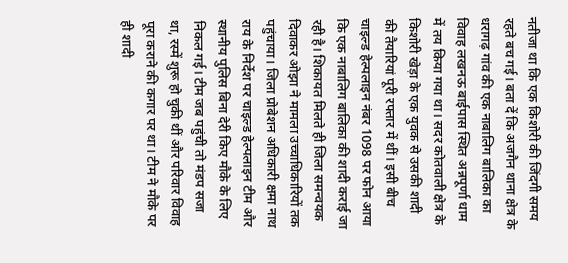नतीजा था कि एक किशोरी की जिंदगी समय रहते बच गई। बता दें कि अजगैन थाना क्षेत्र के धरागढ़ गांव की एक नाबालिग बालिका का विवाह लखनऊ बाईपास स्थित अन्नपूर्णा धाम में तय किया गया था। सदर कोतवाली क्षेत्र के किशोरी खेड़ा के एक युवक से उसकी शादी की तैयारियां पूरी रफ्तार में थीं। इसी बीच चाइल्ड हेल्पलाइन नंबर 1098 पर फोन आया कि एक नाबालिग बालिका की शादी कराई जा रही है। शिकायत मिलते ही जिला समन्वयक दिवाकर ओझा ने मामला उच्चाधिकारियों तक पहुंचाया। जिला प्रोबेशन अधिकारी क्षमा नाथ राय के निर्देश पर चाइल्ड हेल्पलाइन टीम और स्थानीय पुलिस बिना देरी किए मौके के लिए निकल गई। टीम जब पहुंची तो मंडप सजा था, रस्में शुरू हो चुकी थीं और परिवार विवाह पूरा कराने की कगार पर था। टीम ने मौके पर ही शादी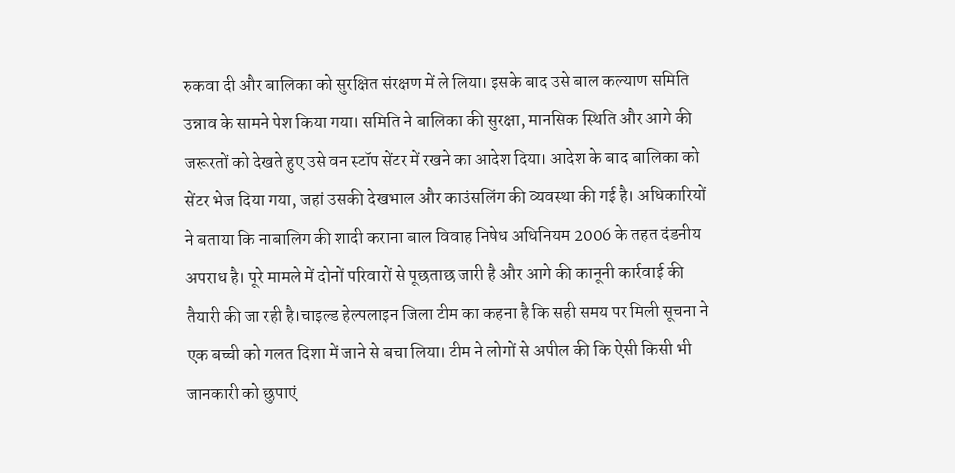रुकवा दी और बालिका को सुरक्षित संरक्षण में ले लिया। इसके बाद उसे बाल कल्याण समिति उन्नाव के सामने पेश किया गया। समिति ने बालिका की सुरक्षा, मानसिक स्थिति और आगे की जरूरतों को देखते हुए उसे वन स्टॉप सेंटर में रखने का आदेश दिया। आदेश के बाद बालिका को सेंटर भेज दिया गया, जहां उसकी देखभाल और काउंसलिंग की व्यवस्था की गई है। अधिकारियों ने बताया कि नाबालिग की शादी कराना बाल विवाह निषेध अधिनियम 2006 के तहत दंडनीय अपराध है। पूरे मामले में दोनों परिवारों से पूछताछ जारी है और आगे की कानूनी कार्रवाई की तैयारी की जा रही है।चाइल्ड हेल्पलाइन जिला टीम का कहना है कि सही समय पर मिली सूचना ने एक बच्ची को गलत दिशा में जाने से बचा लिया। टीम ने लोगों से अपील की कि ऐसी किसी भी जानकारी को छुपाएं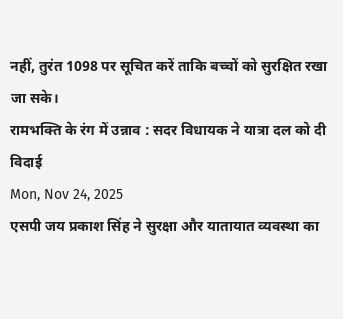नहीं, तुरंत 1098 पर सूचित करें ताकि बच्चों को सुरक्षित रखा जा सके।
रामभक्ति के रंग में उन्नाव : सदर विधायक ने यात्रा दल को दी विदाई
Mon, Nov 24, 2025
एसपी जय प्रकाश सिंह ने सुरक्षा और यातायात व्यवस्था का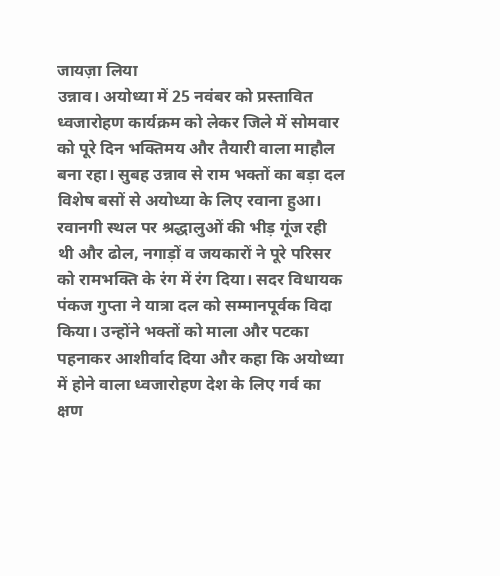जायज़ा लिया
उन्नाव। अयोध्या में 25 नवंबर को प्रस्तावित ध्वजारोहण कार्यक्रम को लेकर जिले में सोमवार को पूरे दिन भक्तिमय और तैयारी वाला माहौल बना रहा। सुबह उन्नाव से राम भक्तों का बड़ा दल विशेष बसों से अयोध्या के लिए रवाना हुआ। रवानगी स्थल पर श्रद्धालुओं की भीड़ गूंज रही थी और ढोल, नगाड़ों व जयकारों ने पूरे परिसर को रामभक्ति के रंग में रंग दिया। सदर विधायक पंकज गुप्ता ने यात्रा दल को सम्मानपूर्वक विदा किया। उन्होंने भक्तों को माला और पटका पहनाकर आशीर्वाद दिया और कहा कि अयोध्या में होने वाला ध्वजारोहण देश के लिए गर्व का क्षण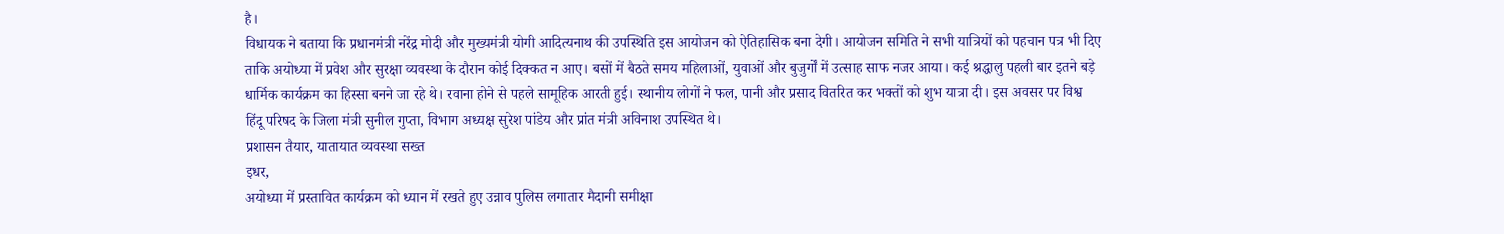है।
विधायक ने बताया कि प्रधानमंत्री नरेंद्र मोदी और मुख्यमंत्री योगी आदित्यनाथ की उपस्थिति इस आयोजन को ऐतिहासिक बना देगी। आयोजन समिति ने सभी यात्रियों को पहचान पत्र भी दिए ताकि अयोध्या में प्रवेश और सुरक्षा व्यवस्था के दौरान कोई दिक्कत न आए। बसों में बैठते समय महिलाओं, युवाओं और बुजुर्गों में उत्साह साफ नजर आया। कई श्रद्धालु पहली बार इतने बड़े धार्मिक कार्यक्रम का हिस्सा बनने जा रहे थे। रवाना होने से पहले सामूहिक आरती हुई। स्थानीय लोगों ने फल, पानी और प्रसाद वितरित कर भक्तों को शुभ यात्रा दी। इस अवसर पर विश्व हिंदू परिषद के जिला मंत्री सुनील गुप्ता, विभाग अध्यक्ष सुरेश पांडेय और प्रांत मंत्री अविनाश उपस्थित थे।
प्रशासन तैयार, यातायात व्यवस्था सख्त
इधर,
अयोध्या में प्रस्तावित कार्यक्रम को ध्यान में रखते हुए उन्नाव पुलिस लगातार मैदानी समीक्षा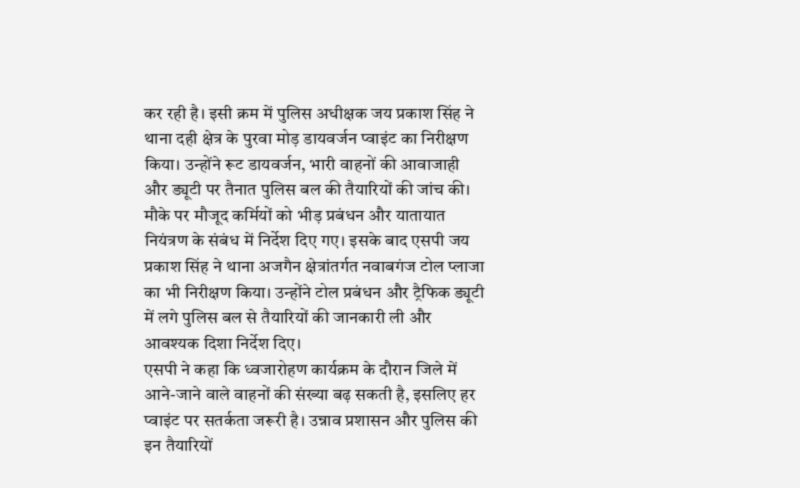कर रही है। इसी क्रम में पुलिस अधीक्षक जय प्रकाश सिंह ने थाना दही क्षेत्र के पुरवा मोड़ डायवर्जन प्वाइंट का निरीक्षण किया। उन्होंने रूट डायवर्जन, भारी वाहनों की आवाजाही और ड्यूटी पर तैनात पुलिस बल की तैयारियों की जांच की। मौके पर मौजूद कर्मियों को भीड़ प्रबंधन और यातायात नियंत्रण के संबंध में निर्देश दिए गए। इसके बाद एसपी जय प्रकाश सिंह ने थाना अजगैन क्षेत्रांतर्गत नवाबगंज टोल प्लाजा का भी निरीक्षण किया। उन्होंने टोल प्रबंधन और ट्रैफिक ड्यूटी में लगे पुलिस बल से तैयारियों की जानकारी ली और आवश्यक दिशा निर्देश दिए।
एसपी ने कहा कि ध्वजारोहण कार्यक्रम के दौरान जिले में आने-जाने वाले वाहनों की संख्या बढ़ सकती है, इसलिए हर प्वाइंट पर सतर्कता जरूरी है। उन्नाव प्रशासन और पुलिस की इन तैयारियों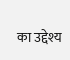का उद्देश्य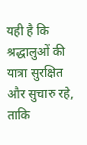यही है कि श्रद्धालुओं की यात्रा सुरक्षित और सुचारु रहे, ताकि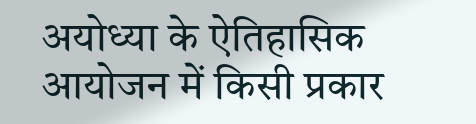अयोध्या के ऐतिहासिक आयोजन में किसी प्रकार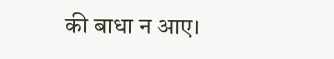की बाधा न आए।